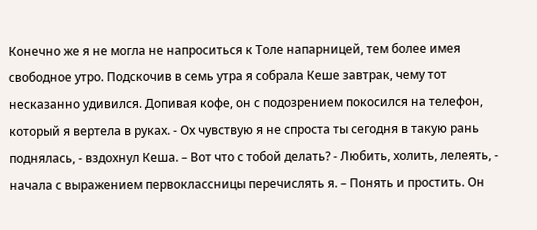Конечно же я не могла не напроситься к Толе напарницей, тем более имея свободное утро. Подскочив в семь утра я собрала Кеше завтрак, чему тот несказанно удивился. Допивая кофе, он с подозрением покосился на телефон, который я вертела в руках. - Ох чувствую я не спроста ты сегодня в такую рань поднялась, - вздохнул Кеша. – Вот что с тобой делать? - Любить, холить, лелеять, - начала с выражением первоклассницы перечислять я. – Понять и простить. Он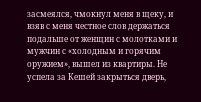засмеялся, чмокнул меня в щеку, и взяв с меня честное слов держаться подальше от женщин с молотками и мужчин с «холодным и горячим оружием», вышел из квартиры. Не успела за Кешей закрыться дверь,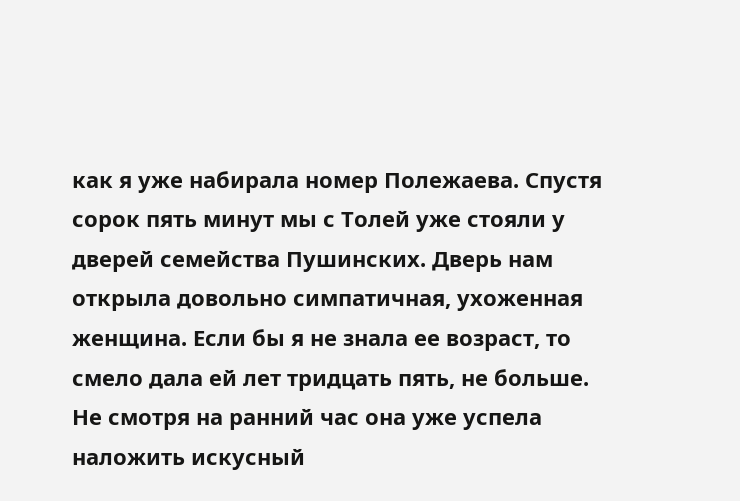как я уже набирала номер Полежаева. Спустя сорок пять минут мы с Толей уже стояли у дверей семейства Пушинских. Дверь нам открыла довольно симпатичная, ухоженная женщина. Если бы я не знала ее возраст, то смело дала ей лет тридцать пять, не больше. Не смотря на ранний час она уже успела наложить искусный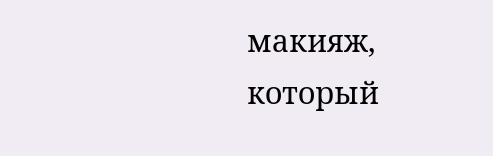макияж, который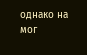однако на мог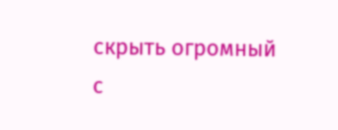скрыть огромный с